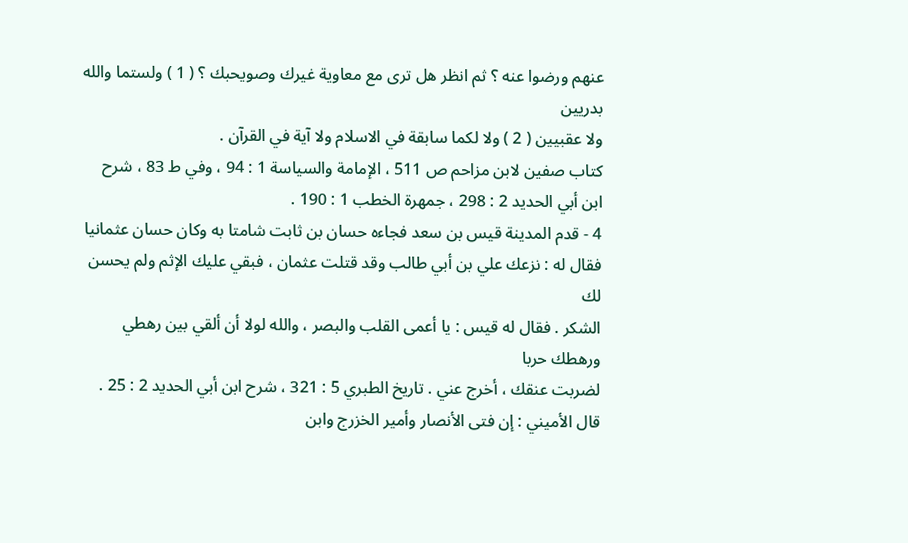عنهم ورضوا عنه ؟ ثم انظر هل ترى مع معاوية غيرك وصويحبك ؟ ( 1 ) ولستما والله بدريين
ولا عقبيين ( 2 ) ولا لكما سابقة في الاسلام ولا آية في القرآن .
كتاب صفين لابن مزاحم ص 511 ، الإمامة والسياسة 1 : 94 ، وفي ط 83 ، شرح
ابن أبي الحديد 2 : 298 ، جمهرة الخطب 1 : 190 .
4 - قدم المدينة قيس بن سعد فجاءه حسان بن ثابت شامتا به وكان حسان عثمانيا
فقال له : نزعك علي بن أبي طالب وقد قتلت عثمان ، فبقي عليك الإثم ولم يحسن لك
الشكر . فقال له قيس : يا أعمى القلب والبصر ، والله لولا أن ألقي بين رهطي ورهطك حربا
لضربت عنقك ، أخرج عني . تاريخ الطبري 5 : 321 ، شرح ابن أبي الحديد 2 : 25 .
قال الأميني : إن فتى الأنصار وأمير الخزرج وابن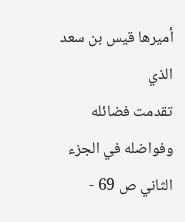أميرها قيس بن سعد الذي
تقدمت فضائله وفواضله في الجزء الثاني ص 69 -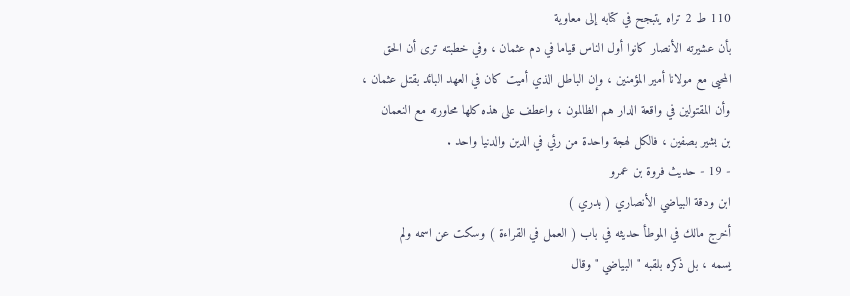110 ط 2 تراه يتبجح في كتابه إلى معاوية
بأن عشيرته الأنصار كانوا أول الناس قياما في دم عثمان ، وفي خطبته ترى أن الحق
المحيى مع مولانا أمير المؤمنين ، وإن الباطل الذي أميت كان في العهد البائد بقتل عثمان ،
وأن المقتولين في واقعة الدار هم الظالمون ، واعطف على هذه كلها محاورته مع النعمان
بن بشير بصفين ، فالكل لهجة واحدة من رئي في الدين والدنيا واحد .
- 19 - حديث فروة بن عمرو
ابن ودقة البياضي الأنصاري ( بدري )
أخرج مالك في الموطأ حديثه في باب ( العمل في القراءة ) وسكت عن اسمه ولم
يسمه ، بل ذكره بلقبه " البياضي " وقال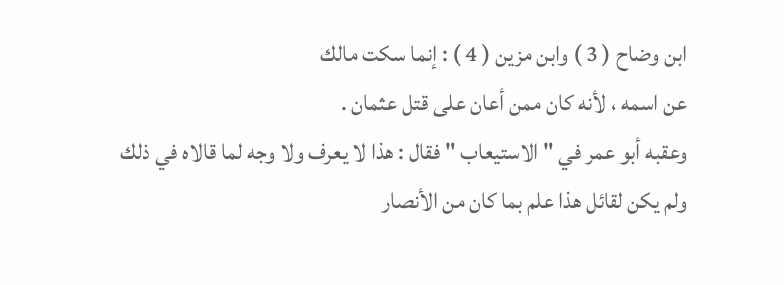ابن وضاح ( 3 ) وابن مزين ( 4 ) : إنما سكت مالك
عن اسمه ، لأنه كان ممن أعان على قتل عثمان .
وعقبه أبو عمر في " الاستيعاب " فقال : هذا لا يعرف ولا وجه لما قالاه في ذلك
ولم يكن لقائل هذا علم بما كان من الأنصار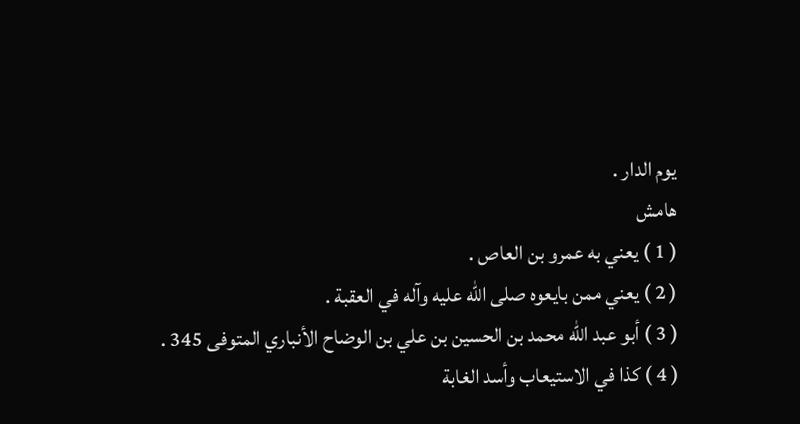يوم الدار .
هامش
( 1 ) يعني به عمرو بن العاص .
( 2 ) يعني ممن بايعوه صلى الله عليه وآله في العقبة .
( 3 ) أبو عبد الله محمد بن الحسين بن علي بن الوضاح الأنباري المتوفى 345 .
( 4 ) كذا في الاستيعاب وأسد الغابة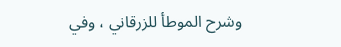وشرح الموطأ للزرقاني ، وفي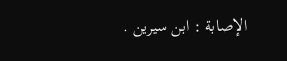الإصابة : ابن سيرين .